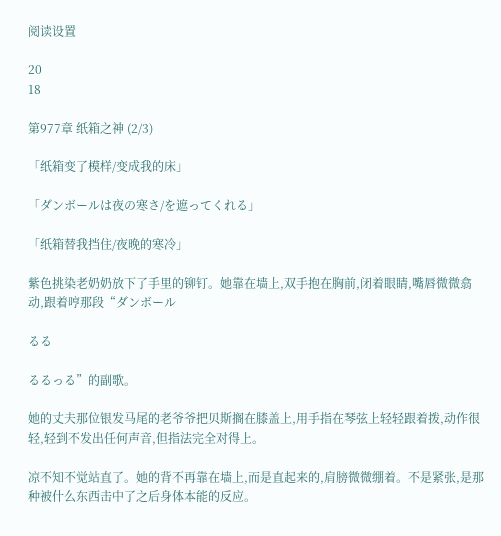阅读设置

20
18

第977章 纸箱之神 (2/3)

「纸箱变了模样/变成我的床」

「ダンボールは夜の寒さ/を遮ってくれる」

「纸箱替我挡住/夜晚的寒冷」

紫色挑染老奶奶放下了手里的铆钉。她靠在墙上,双手抱在胸前,闭着眼睛,嘴唇微微翕动,跟着哼那段“ダンボール

るる

るるっる”的副歌。

她的丈夫那位银发马尾的老爷爷把贝斯搁在膝盖上,用手指在琴弦上轻轻跟着拨,动作很轻,轻到不发出任何声音,但指法完全对得上。

凉不知不觉站直了。她的背不再靠在墙上,而是直起来的,肩膀微微绷着。不是紧张,是那种被什么东西击中了之后身体本能的反应。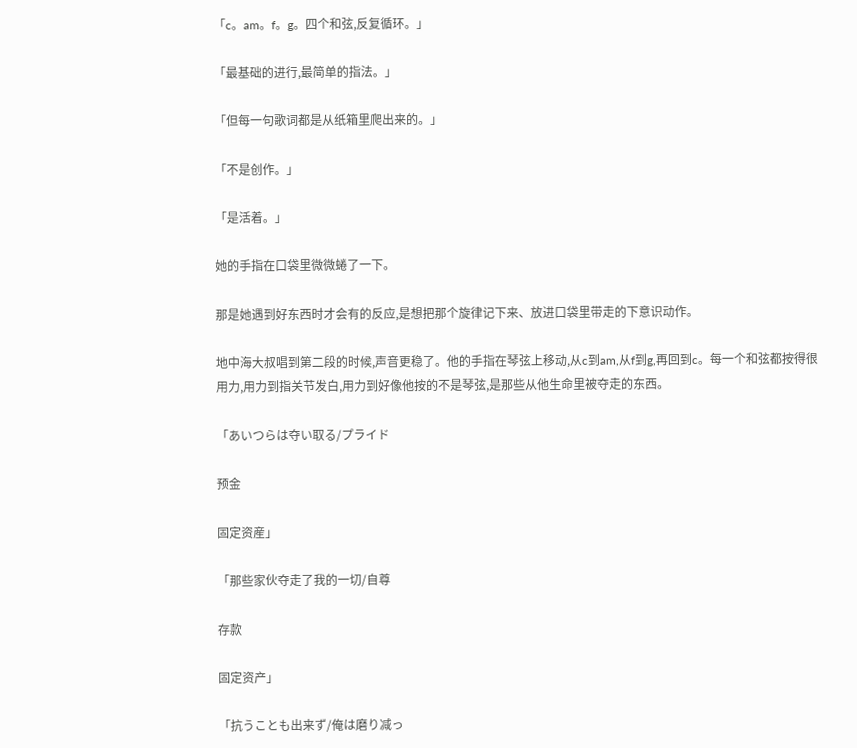「c。am。f。g。四个和弦,反复循环。」

「最基础的进行,最简单的指法。」

「但每一句歌词都是从纸箱里爬出来的。」

「不是创作。」

「是活着。」

她的手指在口袋里微微蜷了一下。

那是她遇到好东西时才会有的反应,是想把那个旋律记下来、放进口袋里带走的下意识动作。

地中海大叔唱到第二段的时候,声音更稳了。他的手指在琴弦上移动,从c到am,从f到g,再回到c。每一个和弦都按得很用力,用力到指关节发白,用力到好像他按的不是琴弦,是那些从他生命里被夺走的东西。

「あいつらは夺い取る/プライド

预金

固定资産」

「那些家伙夺走了我的一切/自尊

存款

固定资产」

「抗うことも出来ず/俺は磨り减っ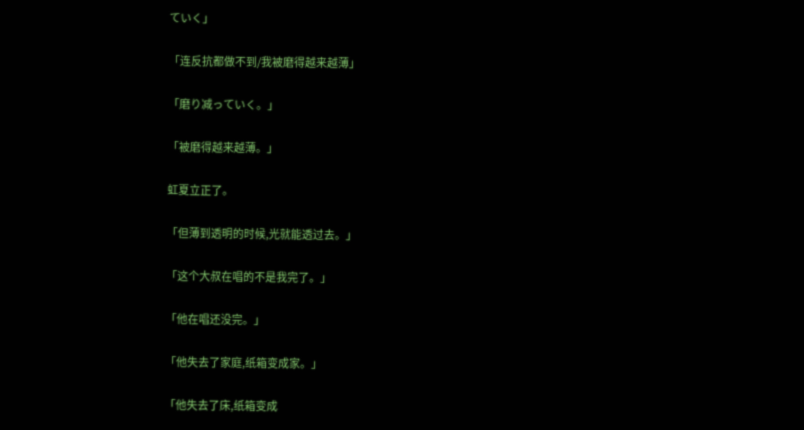ていく」

「连反抗都做不到/我被磨得越来越薄」

「磨り减っていく。」

「被磨得越来越薄。」

虹夏立正了。

「但薄到透明的时候,光就能透过去。」

「这个大叔在唱的不是我完了。」

「他在唱还没完。」

「他失去了家庭,纸箱变成家。」

「他失去了床,纸箱变成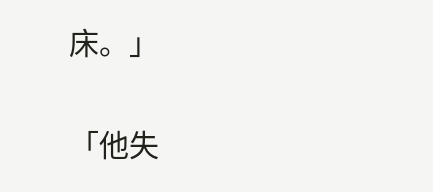床。」

「他失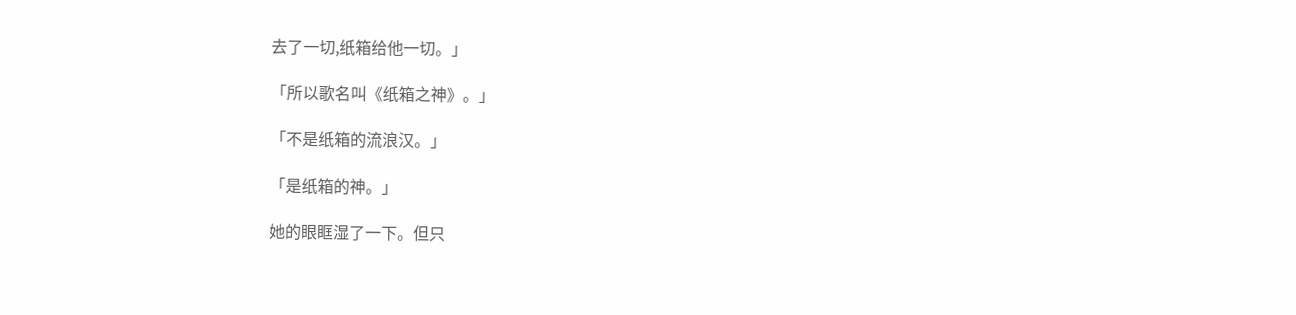去了一切,纸箱给他一切。」

「所以歌名叫《纸箱之神》。」

「不是纸箱的流浪汉。」

「是纸箱的神。」

她的眼眶湿了一下。但只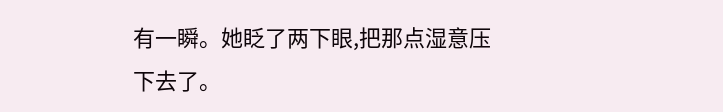有一瞬。她眨了两下眼,把那点湿意压下去了。